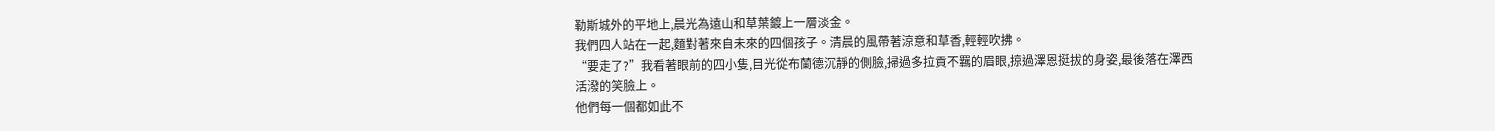勒斯城外的平地上,晨光為遠山和草葉鍍上一層淡金。
我們四人站在一起,麵對著來自未來的四個孩子。清晨的風帶著涼意和草香,輕輕吹拂。
“要走了?”我看著眼前的四小隻,目光從布蘭德沉靜的側臉,掃過多拉貢不羈的眉眼,掠過澤恩挺拔的身姿,最後落在澤西活潑的笑臉上。
他們每一個都如此不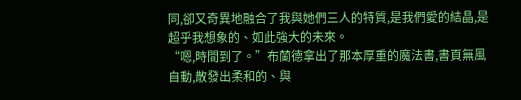同,卻又奇異地融合了我與她們三人的特質,是我們愛的結晶,是超乎我想象的、如此強大的未來。
“嗯,時間到了。”布蘭德拿出了那本厚重的魔法書,書頁無風自動,散發出柔和的、與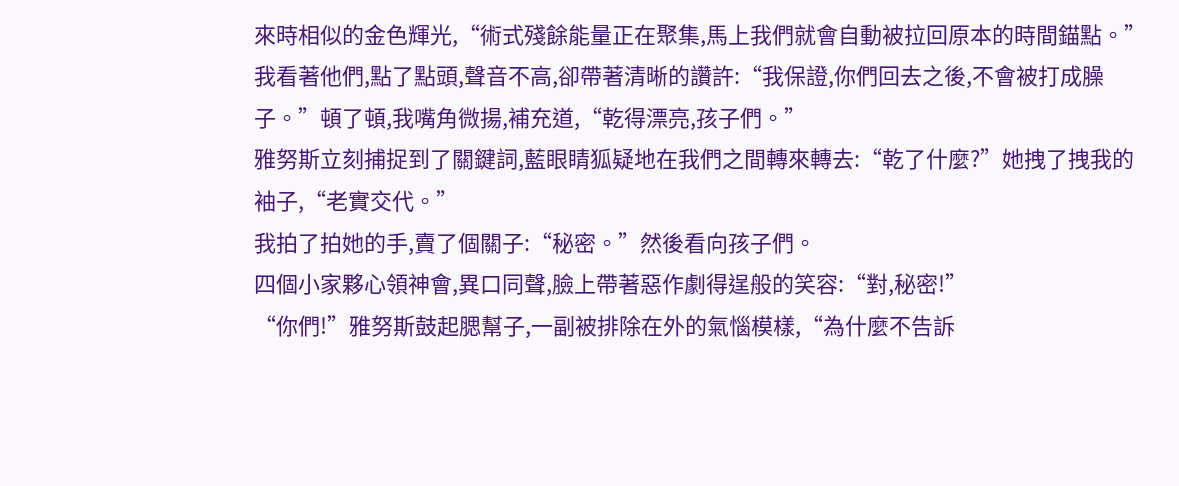來時相似的金色輝光,“術式殘餘能量正在聚集,馬上我們就會自動被拉回原本的時間錨點。”
我看著他們,點了點頭,聲音不高,卻帶著清晰的讚許:“我保證,你們回去之後,不會被打成臊子。”頓了頓,我嘴角微揚,補充道,“乾得漂亮,孩子們。”
雅努斯立刻捕捉到了關鍵詞,藍眼睛狐疑地在我們之間轉來轉去:“乾了什麼?”她拽了拽我的袖子,“老實交代。”
我拍了拍她的手,賣了個關子:“秘密。”然後看向孩子們。
四個小家夥心領神會,異口同聲,臉上帶著惡作劇得逞般的笑容:“對,秘密!”
“你們!”雅努斯鼓起腮幫子,一副被排除在外的氣惱模樣,“為什麼不告訴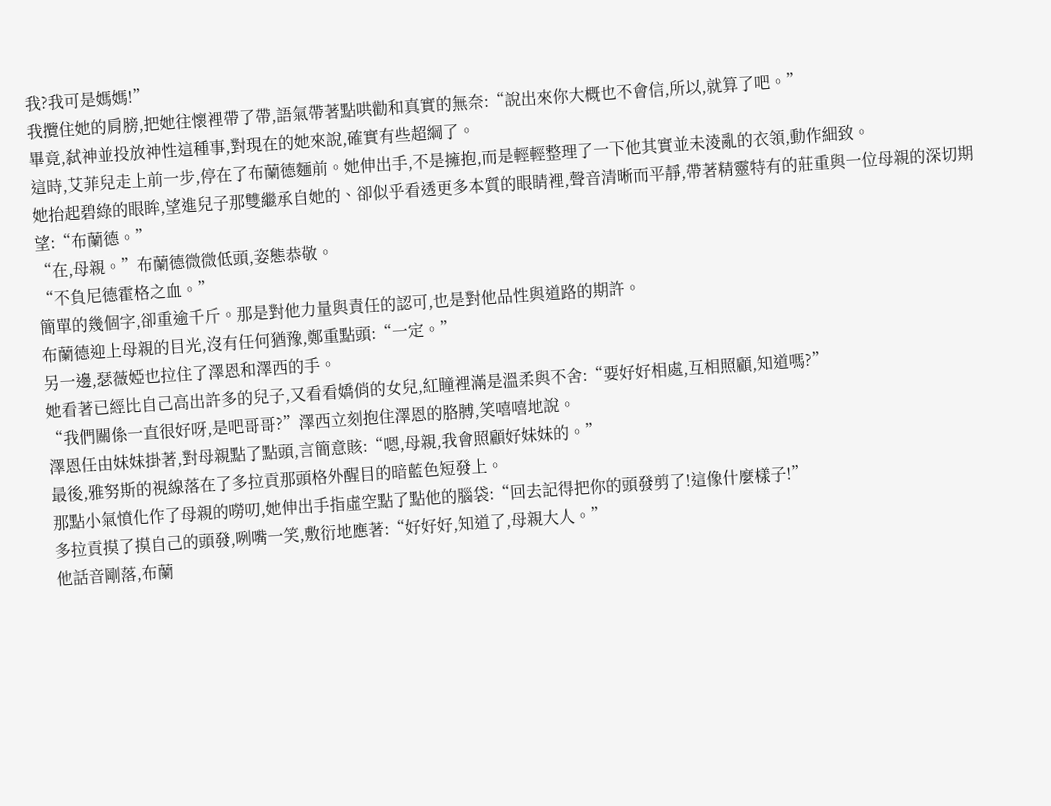我?我可是媽媽!”
我攬住她的肩膀,把她往懷裡帶了帶,語氣帶著點哄勸和真實的無奈:“說出來你大概也不會信,所以,就算了吧。”
畢竟,弑神並投放神性這種事,對現在的她來說,確實有些超綱了。
這時,艾菲兒走上前一步,停在了布蘭德麵前。她伸出手,不是擁抱,而是輕輕整理了一下他其實並未淩亂的衣領,動作細致。
她抬起碧綠的眼眸,望進兒子那雙繼承自她的、卻似乎看透更多本質的眼睛裡,聲音清晰而平靜,帶著精靈特有的莊重與一位母親的深切期望:“布蘭德。”
“在,母親。”布蘭德微微低頭,姿態恭敬。
“不負尼德霍格之血。”
簡單的幾個字,卻重逾千斤。那是對他力量與責任的認可,也是對他品性與道路的期許。
布蘭德迎上母親的目光,沒有任何猶豫,鄭重點頭:“一定。”
另一邊,瑟薇婭也拉住了澤恩和澤西的手。
她看著已經比自己高出許多的兒子,又看看嬌俏的女兒,紅瞳裡滿是溫柔與不舍:“要好好相處,互相照顧,知道嗎?”
“我們關係一直很好呀,是吧哥哥?”澤西立刻抱住澤恩的胳膊,笑嘻嘻地說。
澤恩任由妹妹掛著,對母親點了點頭,言簡意賅:“嗯,母親,我會照顧好妹妹的。”
最後,雅努斯的視線落在了多拉貢那頭格外醒目的暗藍色短發上。
那點小氣憤化作了母親的嘮叨,她伸出手指虛空點了點他的腦袋:“回去記得把你的頭發剪了!這像什麼樣子!”
多拉貢摸了摸自己的頭發,咧嘴一笑,敷衍地應著:“好好好,知道了,母親大人。”
他話音剛落,布蘭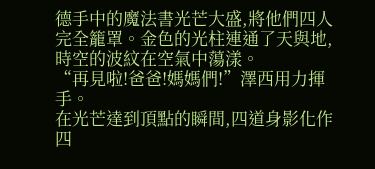德手中的魔法書光芒大盛,將他們四人完全籠罩。金色的光柱連通了天與地,時空的波紋在空氣中蕩漾。
“再見啦!爸爸!媽媽們!”澤西用力揮手。
在光芒達到頂點的瞬間,四道身影化作四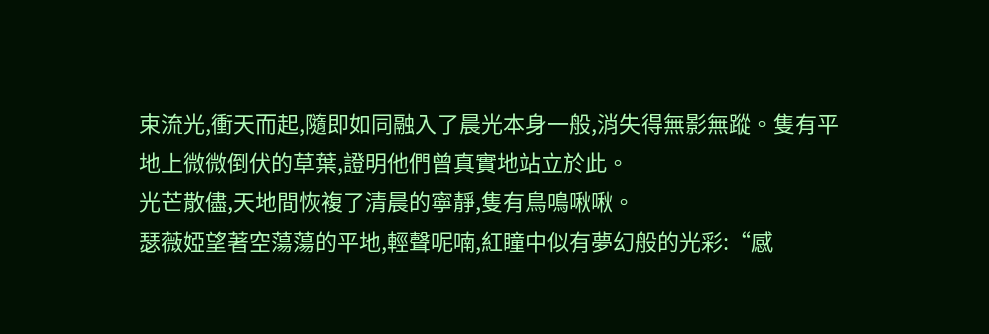束流光,衝天而起,隨即如同融入了晨光本身一般,消失得無影無蹤。隻有平地上微微倒伏的草葉,證明他們曾真實地站立於此。
光芒散儘,天地間恢複了清晨的寧靜,隻有鳥鳴啾啾。
瑟薇婭望著空蕩蕩的平地,輕聲呢喃,紅瞳中似有夢幻般的光彩:“感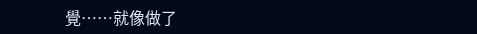覺……就像做了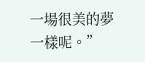一場很美的夢一樣呢。”